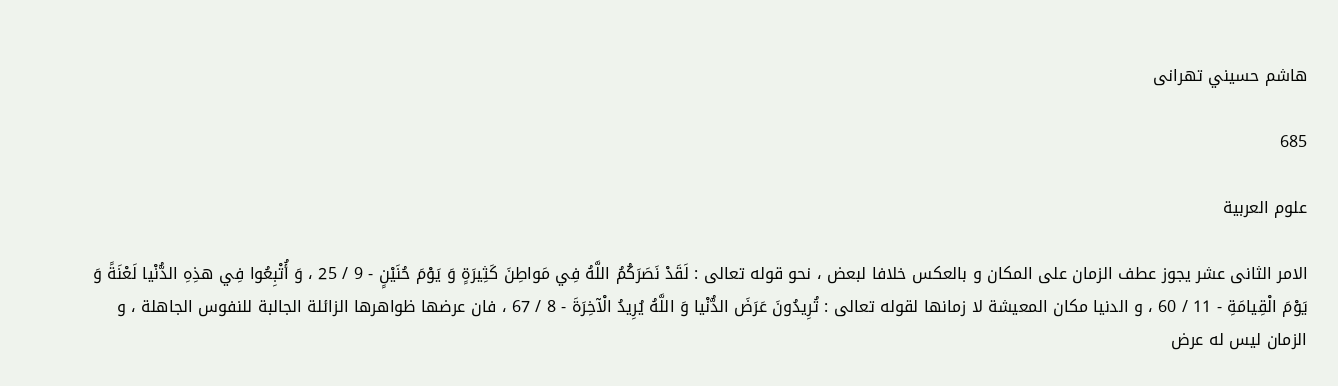هاشم حسيني تهرانى

685

علوم العربية

الامر الثانى عشر يجوز عطف الزمان على المكان و بالعكس خلافا لبعض ، نحو قوله تعالى : لَقَدْ نَصَرَكُمُ اللَّهُ فِي مَواطِنَ كَثِيرَةٍ وَ يَوْمَ حُنَيْنٍ - 9 / 25 ، وَ أُتْبِعُوا فِي هذِهِ الدُّنْيا لَعْنَةً وَ يَوْمَ الْقِيامَةِ - 11 / 60 ، و الدنيا مكان المعيشة لا زمانها لقوله تعالى : تُرِيدُونَ عَرَضَ الدُّنْيا وَ اللَّهُ يُرِيدُ الْآخِرَةَ - 8 / 67 ، فان عرضها ظواهرها الزائلة الجالبة للنفوس الجاهلة ، و الزمان ليس له عرض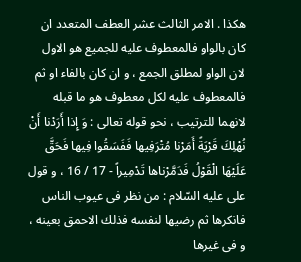هكذا . الامر الثالث عشر العطف المتعدد ان كان بالواو فالمعطوف عليه للجميع هو الاول لان الواو لمطلق الجمع ، و ان كان بالفاء او ثم فالمعطوف عليه لكل معطوف هو ما قبله لانهما للترتيب ، نحو قوله تعالى : وَ إِذا أَرَدْنا أَنْ نُهْلِكَ قَرْيَةً أَمَرْنا مُتْرَفِيها فَفَسَقُوا فِيها فَحَقَّ عَلَيْهَا الْقَوْلُ فَدَمَّرْناها تَدْمِيراً - 17 / 16 ، و قول على عليه السّلام : من نظر فى عيوب الناس فانكرها ثم رضيها لنفسه فذلك الاحمق بعينه ، و فى غيرها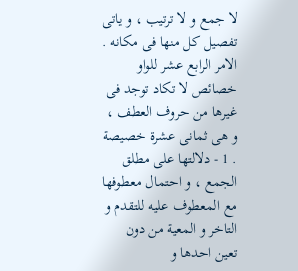لا جمع و لا ترتيب ، و ياتى تفصيل كل منها فى مكانه . الامر الرابع عشر للواو خصائص لا تكاد توجد فى غيرها من حروف العطف ، و هى ثمانى عشرة خصيصة . 1 - دلالتها على مطلق الجمع ، و احتمال معطوفها مع المعطوف عليه للتقدم و التاخر و المعية من دون تعين احدها و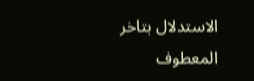الاستدلال بتاخر المعطوف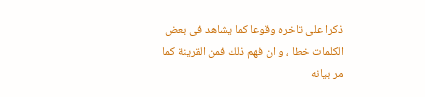ذكرا على تاخره وقوعا كما يشاهد فى بعض الكلمات خطا ، و ان فهم ذلك فمن القرينة كما مر بيانه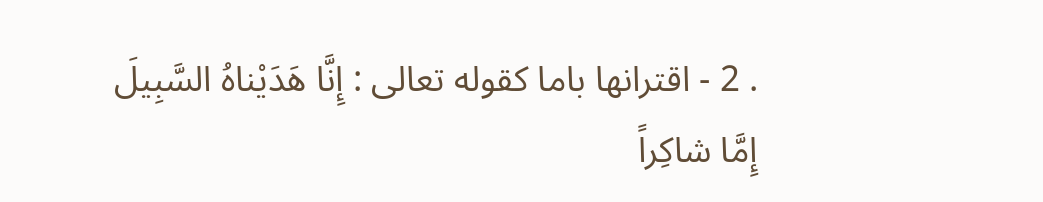. 2 - اقترانها باما كقوله تعالى : إِنَّا هَدَيْناهُ السَّبِيلَ إِمَّا شاكِراً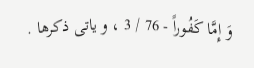وَ إِمَّا كَفُوراً - 76 / 3 ، و ياتى ذكرها .